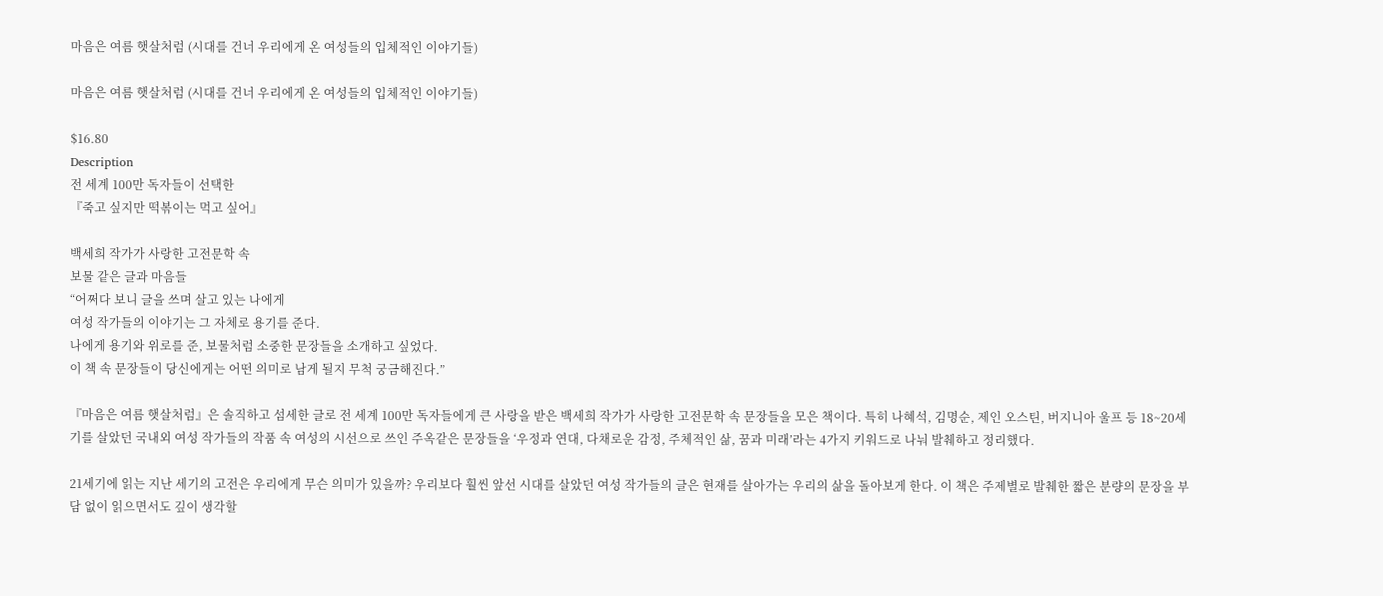마음은 여름 햇살처럼 (시대를 건너 우리에게 온 여성들의 입체적인 이야기들)

마음은 여름 햇살처럼 (시대를 건너 우리에게 온 여성들의 입체적인 이야기들)

$16.80
Description
전 세계 100만 독자들이 선택한
『죽고 싶지만 떡볶이는 먹고 싶어』

백세희 작가가 사랑한 고전문학 속
보물 같은 글과 마음들
“어쩌다 보니 글을 쓰며 살고 있는 나에게
여성 작가들의 이야기는 그 자체로 용기를 준다.
나에게 용기와 위로를 준, 보물처럼 소중한 문장들을 소개하고 싶었다.
이 책 속 문장들이 당신에게는 어떤 의미로 남게 될지 무척 궁금해진다.”

『마음은 여름 햇살처럼』은 솔직하고 섬세한 글로 전 세계 100만 독자들에게 큰 사랑을 받은 백세희 작가가 사랑한 고전문학 속 문장들을 모은 책이다. 특히 나혜석, 김명순, 제인 오스틴, 버지니아 울프 등 18~20세기를 살았던 국내외 여성 작가들의 작품 속 여성의 시선으로 쓰인 주옥같은 문장들을 ‘우정과 연대, 다채로운 감정, 주체적인 삶, 꿈과 미래’라는 4가지 키워드로 나눠 발췌하고 정리했다.

21세기에 읽는 지난 세기의 고전은 우리에게 무슨 의미가 있을까? 우리보다 훨씬 앞선 시대를 살았던 여성 작가들의 글은 현재를 살아가는 우리의 삶을 돌아보게 한다. 이 책은 주제별로 발췌한 짧은 분량의 문장을 부담 없이 읽으면서도 깊이 생각할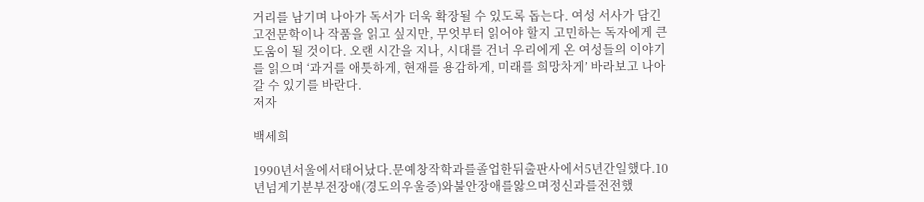거리를 남기며 나아가 독서가 더욱 확장될 수 있도록 돕는다. 여성 서사가 담긴 고전문학이나 작품을 읽고 싶지만, 무엇부터 읽어야 할지 고민하는 독자에게 큰 도움이 될 것이다. 오랜 시간을 지나, 시대를 건너 우리에게 온 여성들의 이야기를 읽으며 ‘과거를 애틋하게, 현재를 용감하게, 미래를 희망차게’ 바라보고 나아갈 수 있기를 바란다.
저자

백세희

1990년서울에서태어났다.문예창작학과를졸업한뒤출판사에서5년간일했다.10년넘게기분부전장애(경도의우울증)와불안장애를앓으며정신과를전전했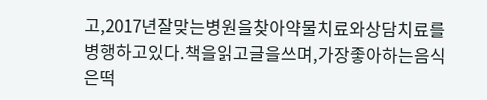고,2017년잘맞는병원을찾아약물치료와상담치료를병행하고있다.책을읽고글을쓰며,가장좋아하는음식은떡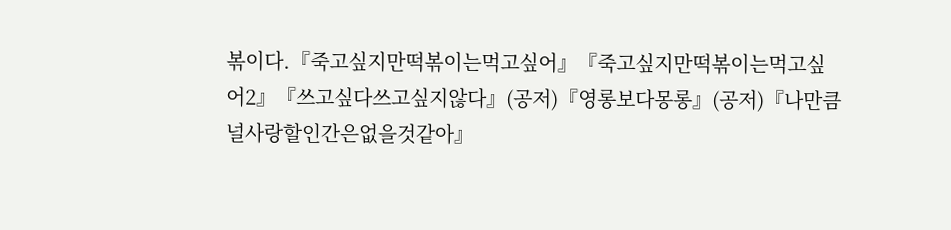볶이다.『죽고싶지만떡볶이는먹고싶어』『죽고싶지만떡볶이는먹고싶어2』『쓰고싶다쓰고싶지않다』(공저)『영롱보다몽롱』(공저)『나만큼널사랑할인간은없을것같아』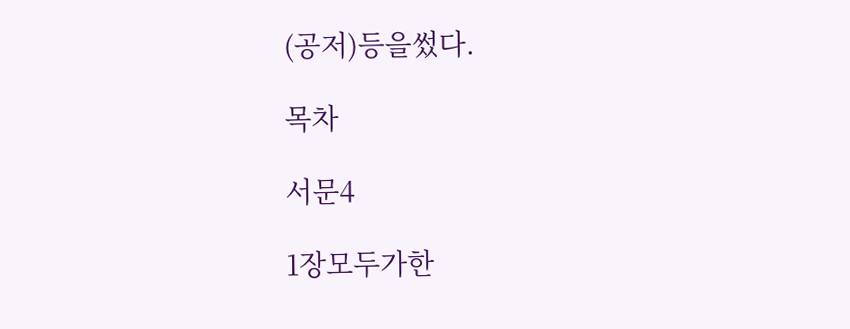(공저)등을썼다.

목차

서문4

1장모두가한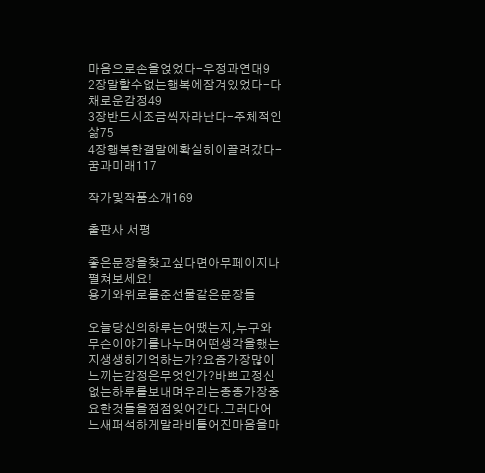마음으로손을얹었다-우정과연대9
2장말할수없는행복에잠겨있었다-다채로운감정49
3장반드시조금씩자라난다-주체적인삶75
4장행복한결말에확실히이끌려갔다-꿈과미래117

작가및작품소개169

출판사 서평

좋은문장을찾고싶다면아무페이지나펼쳐보세요!
용기와위로를준선물같은문장들

오늘당신의하루는어땠는지,누구와무슨이야기를나누며어떤생각을했는지생생히기억하는가?요즘가장많이느끼는감정은무엇인가?바쁘고정신없는하루를보내며우리는종종가장중요한것들을점점잊어간다.그러다어느새퍼석하게말라비틀어진마음을마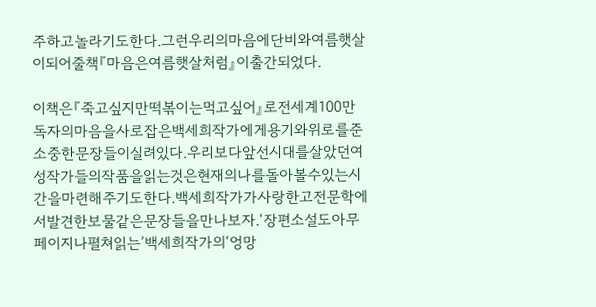주하고놀라기도한다.그런우리의마음에단비와여름햇살이되어줄책『마음은여름햇살처럼』이출간되었다.

이책은『죽고싶지만떡볶이는먹고싶어』로전세계100만독자의마음을사로잡은백세희작가에게용기와위로를준소중한문장들이실려있다.우리보다앞선시대를살았던여성작가들의작품을읽는것은현재의나를돌아볼수있는시간을마련해주기도한다.백세희작가가사랑한고전문학에서발견한보물같은문장들을만나보자.‘장편소설도아무페이지나펼쳐읽는’백세희작가의‘엉망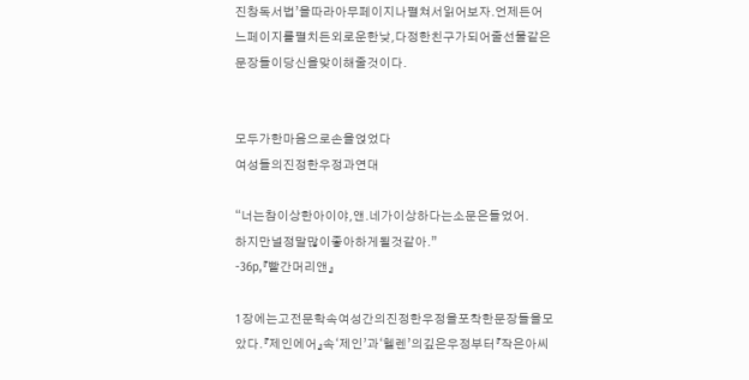진창독서법’을따라아무페이지나펼쳐서읽어보자.언제든어느페이지를펼치든외로운한낮,다정한친구가되어줄선물같은문장들이당신을맞이해줄것이다.


모두가한마음으로손을얹었다
여성들의진정한우정과연대

“너는참이상한아이야,앤.네가이상하다는소문은들었어.
하지만널정말많이좋아하게될것같아.”
-36p,『빨간머리앤』

1장에는고전문학속여성간의진정한우정을포착한문장들을모았다.『제인에어』속‘제인’과‘헬렌’의깊은우정부터『작은아씨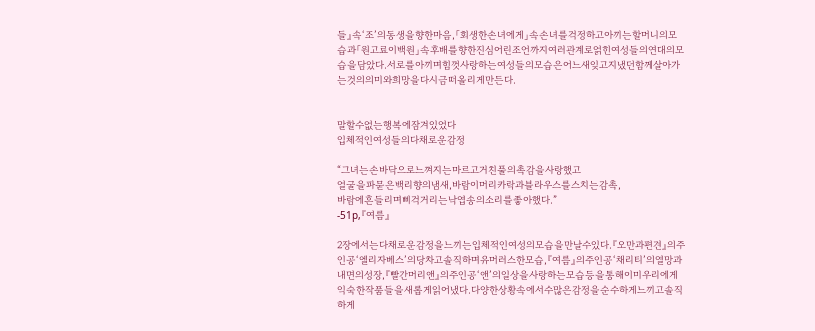들』속‘조’의동생을향한마음,「회생한손녀에게」속손녀를걱정하고아끼는할머니의모습과「원고료이백원」속후배를향한진심어린조언까지여러관계로얽힌여성들의연대의모습을담았다.서로를아끼며힘껏사랑하는여성들의모습은어느새잊고지냈던함께살아가는것의의미와희망을다시금떠올리게만든다.


말할수없는행복에잠겨있었다
입체적인여성들의다채로운감정

“그녀는손바닥으로느껴지는마르고거친풀의촉감을사랑했고
얼굴을파묻은백리향의냄새,바람이머리카락과블라우스를스치는감촉,
바람에흔들리며삐걱거리는낙엽송의소리를좋아했다.”
-51p,『여름』

2장에서는다채로운감정을느끼는입체적인여성의모습을만날수있다.『오만과편견』의주인공‘엘리자베스’의당차고솔직하며유머러스한모습,『여름』의주인공‘채리티’의열망과내면의성장,『빨간머리앤』의주인공‘앤’의일상을사랑하는모습등을통해이미우리에게익숙한작품들을새롭게읽어냈다.다양한상황속에서수많은감정을순수하게느끼고솔직하게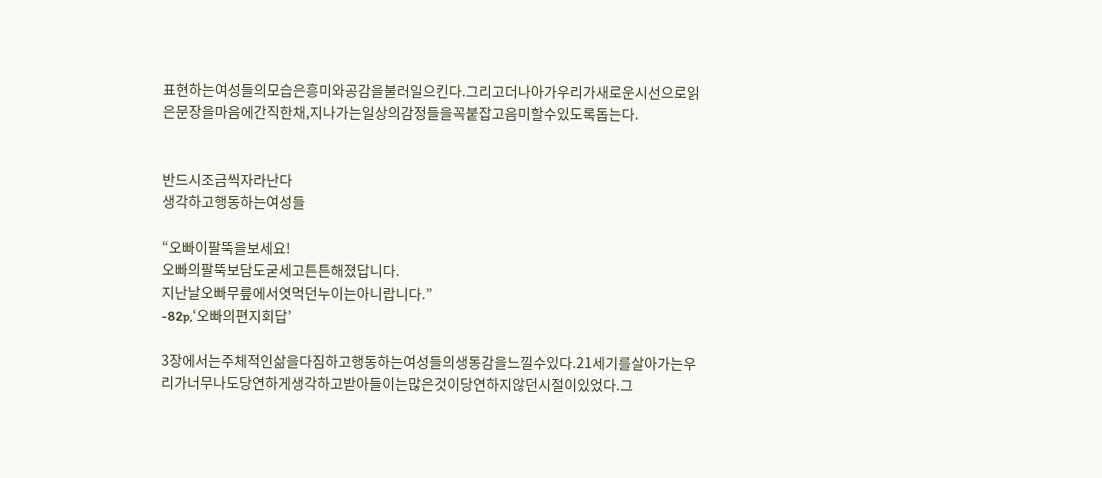표현하는여성들의모습은흥미와공감을불러일으킨다.그리고더나아가우리가새로운시선으로읽은문장을마음에간직한채,지나가는일상의감정들을꼭붙잡고음미할수있도록돕는다.


반드시조금씩자라난다
생각하고행동하는여성들

“오빠이팔뚝을보세요!
오빠의팔뚝보담도굳세고튼튼해졌답니다.
지난날오빠무릎에서엿먹던누이는아니랍니다.”
-82p,‘오빠의편지회답’

3장에서는주체적인삶을다짐하고행동하는여성들의생동감을느낄수있다.21세기를살아가는우리가너무나도당연하게생각하고받아들이는많은것이당연하지않던시절이있었다.그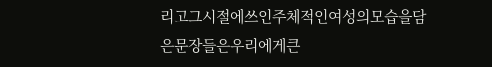리고그시절에쓰인주체적인여성의모습을담은문장들은우리에게큰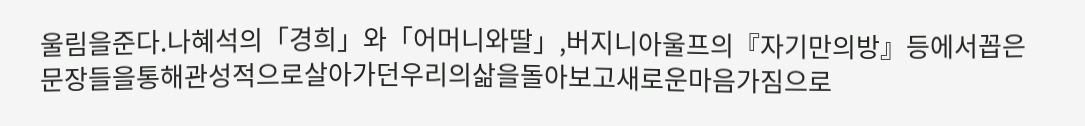울림을준다.나혜석의「경희」와「어머니와딸」,버지니아울프의『자기만의방』등에서꼽은문장들을통해관성적으로살아가던우리의삶을돌아보고새로운마음가짐으로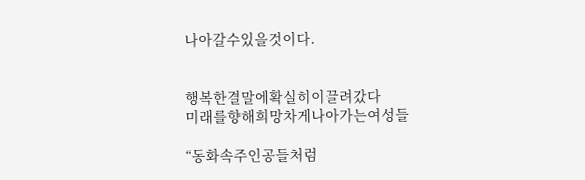나아갈수있을것이다.


행복한결말에확실히이끌려갔다
미래를향해희망차게나아가는여성들

“동화속주인공들처럼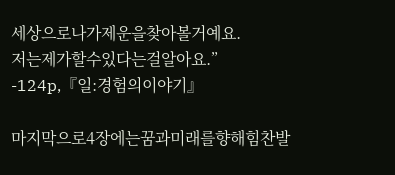세상으로나가제운을찾아볼거예요.
저는제가할수있다는걸알아요.”
-124p,『일:경험의이야기』

마지막으로4장에는꿈과미래를향해힘찬발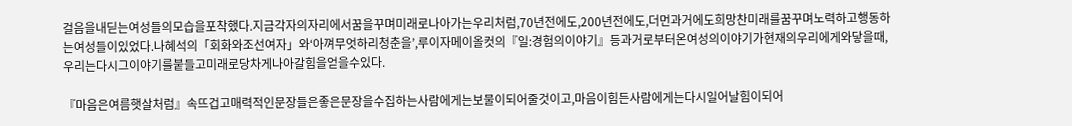걸음을내딛는여성들의모습을포착했다.지금각자의자리에서꿈을꾸며미래로나아가는우리처럼,70년전에도,200년전에도,더먼과거에도희망찬미래를꿈꾸며노력하고행동하는여성들이있었다.나혜석의「회화와조선여자」와‘아껴무엇하리청춘을’,루이자메이올컷의『일:경험의이야기』등과거로부터온여성의이야기가현재의우리에게와닿을때,우리는다시그이야기를붙들고미래로당차게나아갈힘을얻을수있다.

『마음은여름햇살처럼』속뜨겁고매력적인문장들은좋은문장을수집하는사람에게는보물이되어줄것이고,마음이힘든사람에게는다시일어날힘이되어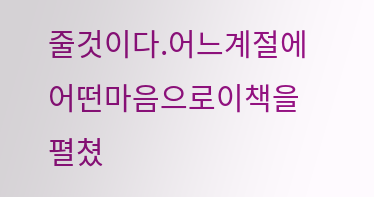줄것이다.어느계절에어떤마음으로이책을펼쳤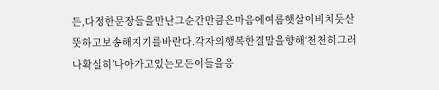든,다정한문장들을만난그순간만큼은마음에여름햇살이비치듯산뜻하고보송해지기를바란다.각자의행복한결말을향해‘천천히그러나확실히’나아가고있는모든이들을응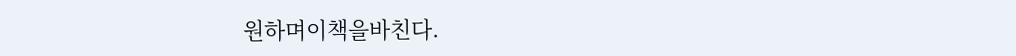원하며이책을바친다.